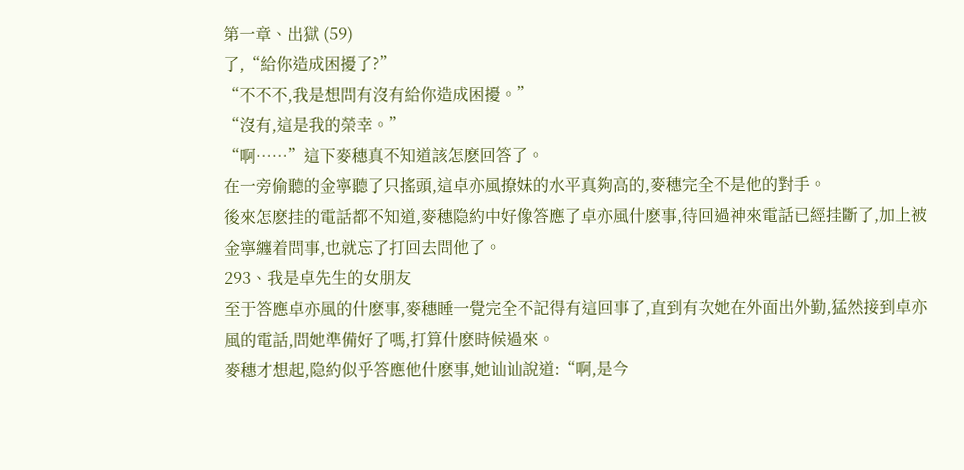第一章、出獄 (59)
了,“給你造成困擾了?”
“不不不,我是想問有沒有給你造成困擾。”
“沒有,這是我的榮幸。”
“啊……”這下麥穗真不知道該怎麽回答了。
在一旁偷聽的金寧聽了只搖頭,這卓亦風撩妹的水平真夠高的,麥穗完全不是他的對手。
後來怎麽挂的電話都不知道,麥穗隐約中好像答應了卓亦風什麽事,待回過神來電話已經挂斷了,加上被金寧纏着問事,也就忘了打回去問他了。
293、我是卓先生的女朋友
至于答應卓亦風的什麽事,麥穗睡一覺完全不記得有這回事了,直到有次她在外面出外勤,猛然接到卓亦風的電話,問她準備好了嗎,打算什麽時候過來。
麥穗才想起,隐約似乎答應他什麽事,她讪讪說道:“啊,是今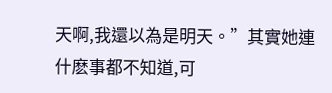天啊,我還以為是明天。”其實她連什麽事都不知道,可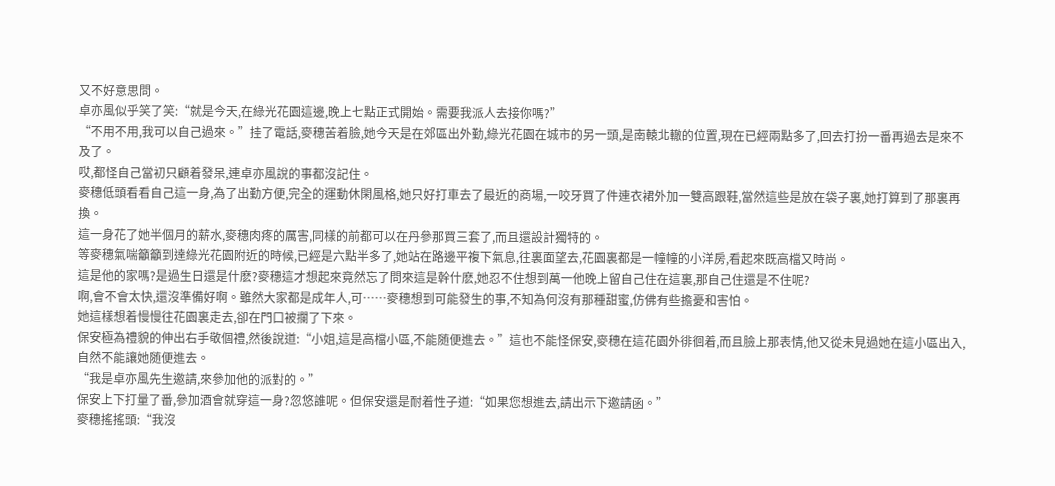又不好意思問。
卓亦風似乎笑了笑:“就是今天,在綠光花園這邊,晚上七點正式開始。需要我派人去接你嗎?”
“不用不用,我可以自己過來。”挂了電話,麥穗苦着臉,她今天是在郊區出外勤,綠光花園在城市的另一頭,是南轅北轍的位置,現在已經兩點多了,回去打扮一番再過去是來不及了。
哎,都怪自己當初只顧着發呆,連卓亦風說的事都沒記住。
麥穗低頭看看自己這一身,為了出勤方便,完全的運動休閑風格,她只好打車去了最近的商場,一咬牙買了件連衣裙外加一雙高跟鞋,當然這些是放在袋子裏,她打算到了那裏再換。
這一身花了她半個月的薪水,麥穗肉疼的厲害,同樣的前都可以在丹參那買三套了,而且還設計獨特的。
等麥穗氣喘籲籲到達綠光花園附近的時候,已經是六點半多了,她站在路邊平複下氣息,往裏面望去,花園裏都是一幢幢的小洋房,看起來既高檔又時尚。
這是他的家嗎?是過生日還是什麽?麥穗這才想起來竟然忘了問來這是幹什麽,她忍不住想到萬一他晚上留自己住在這裏,那自己住還是不住呢?
啊,會不會太快,還沒準備好啊。雖然大家都是成年人,可……麥穗想到可能發生的事,不知為何沒有那種甜蜜,仿佛有些擔憂和害怕。
她這樣想着慢慢往花園裏走去,卻在門口被攔了下來。
保安極為禮貌的伸出右手敬個禮,然後說道:“小姐,這是高檔小區,不能随便進去。”這也不能怪保安,麥穗在這花園外徘徊着,而且臉上那表情,他又從未見過她在這小區出入,自然不能讓她随便進去。
“我是卓亦風先生邀請,來參加他的派對的。”
保安上下打量了番,參加酒會就穿這一身?忽悠誰呢。但保安還是耐着性子道:“如果您想進去,請出示下邀請函。”
麥穗搖搖頭:“我沒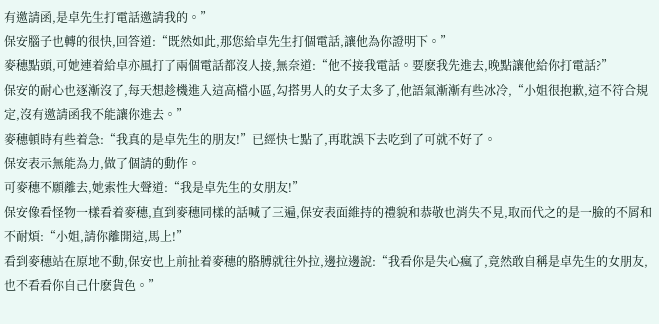有邀請函,是卓先生打電話邀請我的。”
保安腦子也轉的很快,回答道:“既然如此,那您給卓先生打個電話,讓他為你證明下。”
麥穗點頭,可她連着給卓亦風打了兩個電話都沒人接,無奈道:“他不接我電話。要麽我先進去,晚點讓他給你打電話?”
保安的耐心也逐漸沒了,每天想趁機進入這高檔小區,勾搭男人的女子太多了,他語氣漸漸有些冰冷,“小姐很抱歉,這不符合規定,沒有邀請函我不能讓你進去。”
麥穗頓時有些着急:“我真的是卓先生的朋友!”已經快七點了,再耽誤下去吃到了可就不好了。
保安表示無能為力,做了個請的動作。
可麥穗不願離去,她索性大聲道:“我是卓先生的女朋友!”
保安像看怪物一樣看着麥穗,直到麥穗同樣的話喊了三遍,保安表面維持的禮貌和恭敬也消失不見,取而代之的是一臉的不屑和不耐煩:“小姐,請你離開這,馬上!”
看到麥穗站在原地不動,保安也上前扯着麥穗的胳膊就往外拉,邊拉邊說:“我看你是失心瘋了,竟然敢自稱是卓先生的女朋友,也不看看你自己什麽貨色。”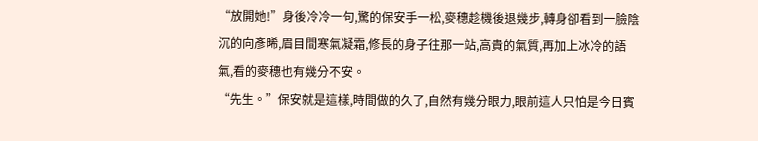“放開她!”身後冷冷一句,驚的保安手一松,麥穗趁機後退幾步,轉身卻看到一臉陰沉的向彥晞,眉目間寒氣凝霜,修長的身子往那一站,高貴的氣質,再加上冰冷的語氣,看的麥穗也有幾分不安。
“先生。”保安就是這樣,時間做的久了,自然有幾分眼力,眼前這人只怕是今日賓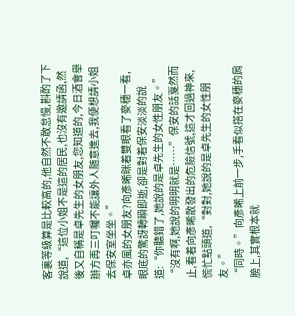客裏等級算是比較高的,他自然不敢怠慢,斟酌了下說道,“這位小姐不是這的居民,也沒有邀請函,然後又自稱是卓先生的女朋友,您知道的,今日酒會舉辦方再三叮囑不能讓外人随意進去,我便想請小姐去保安室坐坐。”
卓亦風的女朋友?向彥晞眯着雙眼看了麥穗一看,眼底的驚訝轉瞬即逝,卻是對着保安淡淡的說道:“你聽錯了,她說的是卓先生的女性朋友。”
“沒有啊,她說的明明就是……”保安的話戛然而止,看着向彥晞散發出的危險信號,這才回過神來,慌忙點頭道,“對對,她說的是卓先生的女性朋友。”
“同時。”向彥晞上前一步,手看似搭在麥穗的肩膀上,其實根本就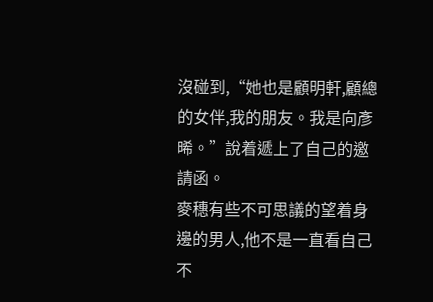沒碰到,“她也是顧明軒,顧總的女伴,我的朋友。我是向彥晞。”說着遞上了自己的邀請函。
麥穗有些不可思議的望着身邊的男人,他不是一直看自己不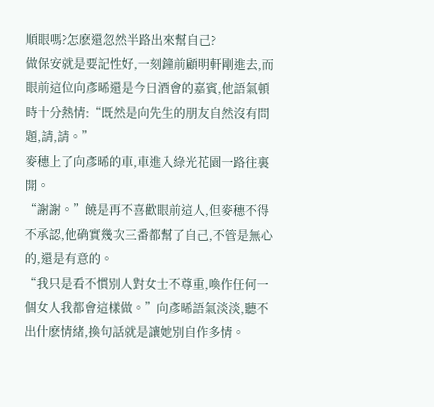順眼嗎?怎麽還忽然半路出來幫自己?
做保安就是要記性好,一刻鐘前顧明軒剛進去,而眼前這位向彥晞還是今日酒會的嘉賓,他語氣頓時十分熱情:“既然是向先生的朋友自然沒有問題,請,請。”
麥穗上了向彥晞的車,車進入綠光花園一路往裏開。
“謝謝。”饒是再不喜歡眼前這人,但麥穗不得不承認,他确實幾次三番都幫了自己,不管是無心的,還是有意的。
“我只是看不慣別人對女士不尊重,喚作任何一個女人我都會這樣做。”向彥晞語氣淡淡,聽不出什麽情緒,換句話就是讓她別自作多情。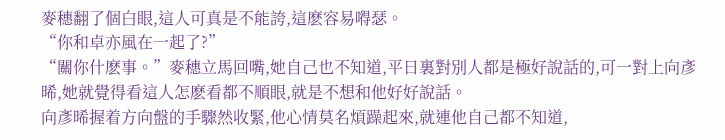麥穗翻了個白眼,這人可真是不能誇,這麽容易嘚瑟。
“你和卓亦風在一起了?”
“關你什麽事。”麥穗立馬回嘴,她自己也不知道,平日裏對別人都是極好說話的,可一對上向彥晞,她就覺得看這人怎麽看都不順眼,就是不想和他好好說話。
向彥晞握着方向盤的手驟然收緊,他心情莫名煩躁起來,就連他自己都不知道,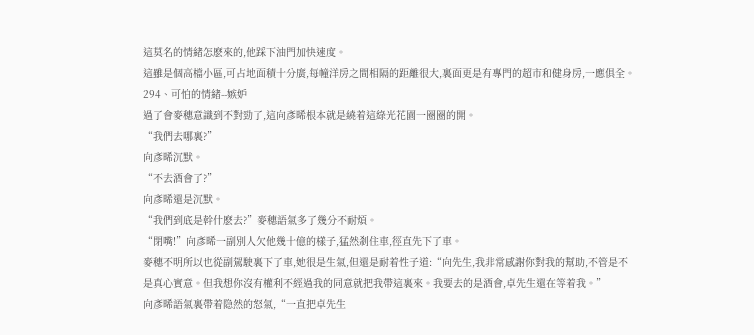這莫名的情緒怎麽來的,他踩下油門加快速度。
這雖是個高檔小區,可占地面積十分廣,每幢洋房之間相隔的距離很大,裏面更是有專門的超市和健身房,一應俱全。
294、可怕的情緒--嫉妒
過了會麥穗意識到不對勁了,這向彥晞根本就是繞着這綠光花園一圈圈的開。
“我們去哪裏?”
向彥晞沉默。
“不去酒會了?”
向彥晞還是沉默。
“我們到底是幹什麽去?”麥穗語氣多了幾分不耐煩。
“閉嘴!”向彥晞一副別人欠他幾十億的樣子,猛然剎住車,徑直先下了車。
麥穗不明所以也從副駕駛裏下了車,她很是生氣,但還是耐着性子道:“向先生,我非常感謝你對我的幫助,不管是不是真心實意。但我想你沒有權利不經過我的同意就把我帶這裏來。我要去的是酒會,卓先生還在等着我。”
向彥晞語氣裏帶着隐然的怒氣,“一直把卓先生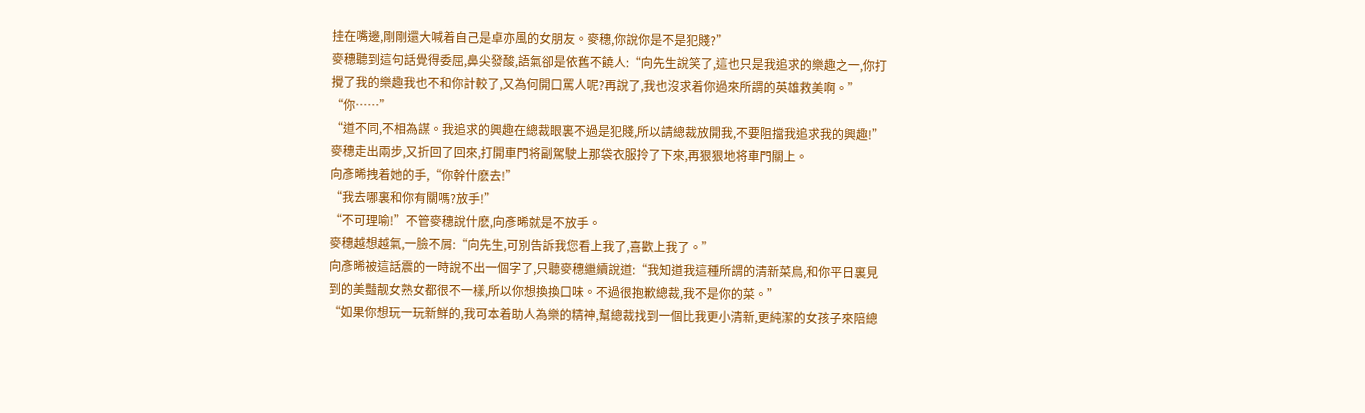挂在嘴邊,剛剛還大喊着自己是卓亦風的女朋友。麥穗,你說你是不是犯賤?”
麥穗聽到這句話覺得委屈,鼻尖發酸,語氣卻是依舊不饒人:“向先生說笑了,這也只是我追求的樂趣之一,你打攪了我的樂趣我也不和你計較了,又為何開口罵人呢?再說了,我也沒求着你過來所謂的英雄救美啊。”
“你……”
“道不同,不相為謀。我追求的興趣在總裁眼裏不過是犯賤,所以請總裁放開我,不要阻擋我追求我的興趣!”
麥穗走出兩步,又折回了回來,打開車門将副駕駛上那袋衣服拎了下來,再狠狠地将車門關上。
向彥晞拽着她的手,“你幹什麽去!”
“我去哪裏和你有關嗎?放手!”
“不可理喻!”不管麥穗說什麽,向彥晞就是不放手。
麥穗越想越氣,一臉不屑:“向先生,可別告訴我您看上我了,喜歡上我了。”
向彥晞被這話震的一時說不出一個字了,只聽麥穗繼續說道:“我知道我這種所謂的清新菜鳥,和你平日裏見到的美豔靓女熟女都很不一樣,所以你想換換口味。不過很抱歉總裁,我不是你的菜。”
“如果你想玩一玩新鮮的,我可本着助人為樂的精神,幫總裁找到一個比我更小清新,更純潔的女孩子來陪總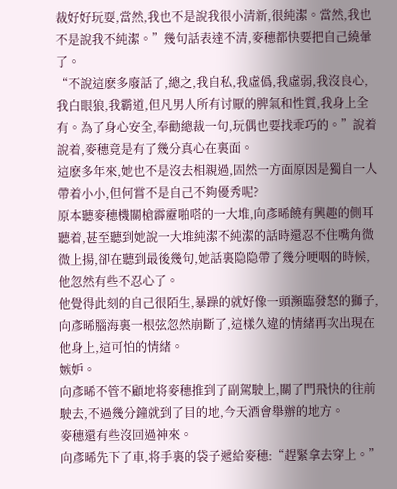裁好好玩耍,當然,我也不是說我很小清新,很純潔。當然,我也不是說我不純潔。”幾句話表達不清,麥穗都快要把自己繞暈了。
“不說這麽多廢話了,總之,我自私,我虛僞,我虛弱,我沒良心,我白眼狼,我霸道,但凡男人所有讨厭的脾氣和性質,我身上全有。為了身心安全,奉勸總裁一句,玩偶也要找乖巧的。”說着說着,麥穗竟是有了幾分真心在裏面。
這麽多年來,她也不是沒去相親過,固然一方面原因是獨自一人帶着小小,但何嘗不是自己不夠優秀呢?
原本聽麥穗機關槍霹靂啪嗒的一大堆,向彥晞饒有興趣的側耳聽着,甚至聽到她說一大堆純潔不純潔的話時還忍不住嘴角微微上揚,卻在聽到最後幾句,她話裏隐隐帶了幾分哽咽的時候,他忽然有些不忍心了。
他覺得此刻的自己很陌生,暴躁的就好像一頭瀕臨發怒的獅子,向彥晞腦海裏一根弦忽然崩斷了,這樣久違的情緒再次出現在他身上,這可怕的情緒。
嫉妒。
向彥晞不管不顧地将麥穗推到了副駕駛上,關了門飛快的往前駛去,不過幾分鐘就到了目的地,今天酒會舉辦的地方。
麥穗還有些沒回過神來。
向彥晞先下了車,将手裏的袋子遞給麥穗:“趕緊拿去穿上。”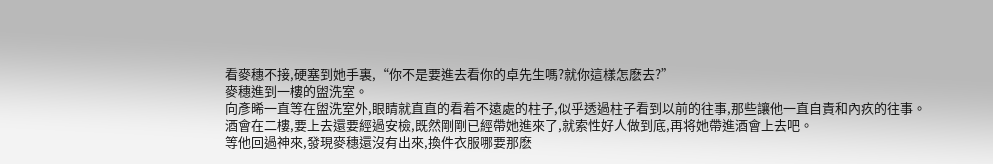看麥穗不接,硬塞到她手裏,“你不是要進去看你的卓先生嗎?就你這樣怎麽去?”
麥穗進到一樓的盥洗室。
向彥晞一直等在盥洗室外,眼睛就直直的看着不遠處的柱子,似乎透過柱子看到以前的往事,那些讓他一直自責和內疚的往事。
酒會在二樓,要上去還要經過安檢,既然剛剛已經帶她進來了,就索性好人做到底,再将她帶進酒會上去吧。
等他回過神來,發現麥穗還沒有出來,換件衣服哪要那麽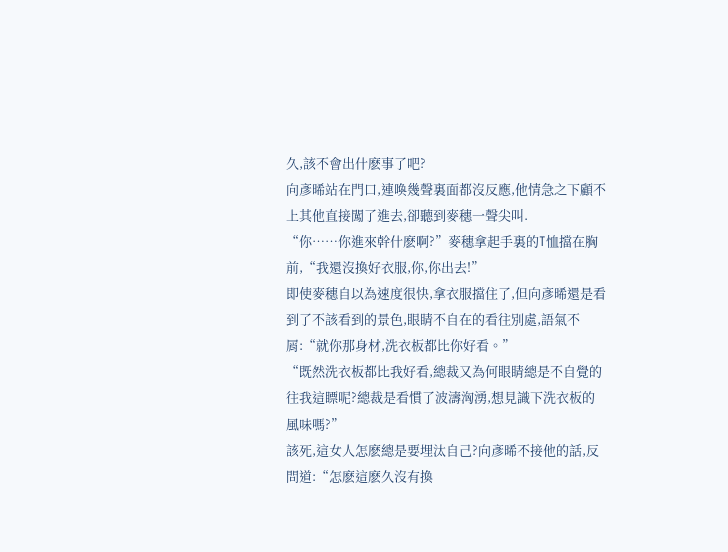久,該不會出什麽事了吧?
向彥晞站在門口,連喚幾聲裏面都沒反應,他情急之下顧不上其他直接闖了進去,卻聽到麥穗一聲尖叫.
“你……你進來幹什麽啊?”麥穗拿起手裏的T恤擋在胸前,“我還沒換好衣服,你,你出去!”
即使麥穗自以為速度很快,拿衣服擋住了,但向彥晞還是看到了不該看到的景色,眼睛不自在的看往別處,語氣不屑:“就你那身材,洗衣板都比你好看。”
“既然洗衣板都比我好看,總裁又為何眼睛總是不自覺的往我這瞟呢?總裁是看慣了波濤洶湧,想見識下洗衣板的風味嗎?”
該死,這女人怎麽總是要埋汰自己?向彥晞不接他的話,反問道:“怎麽這麽久沒有換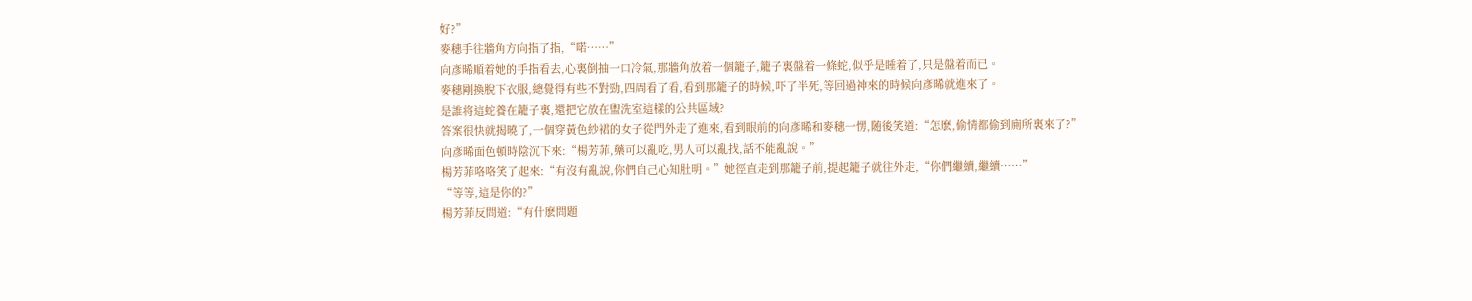好?”
麥穗手往牆角方向指了指,“喏……”
向彥晞順着她的手指看去,心裏倒抽一口冷氣,那牆角放着一個籠子,籠子裏盤着一條蛇,似乎是睡着了,只是盤着而已。
麥穗剛換脫下衣服,總覺得有些不對勁,四周看了看,看到那籠子的時候,吓了半死,等回過神來的時候向彥晞就進來了。
是誰将這蛇養在籠子裏,還把它放在盥洗室這樣的公共區域?
答案很快就揭曉了,一個穿黃色紗裙的女子從門外走了進來,看到眼前的向彥晞和麥穗一愣,随後笑道:“怎麽,偷情都偷到廁所裏來了?”
向彥晞面色頓時陰沉下來:“楊芳菲,藥可以亂吃,男人可以亂找,話不能亂說。”
楊芳菲咯咯笑了起來:“有沒有亂說,你們自己心知肚明。”她徑直走到那籠子前,提起籠子就往外走,“你們繼續,繼續……”
“等等,這是你的?”
楊芳菲反問道:“有什麽問題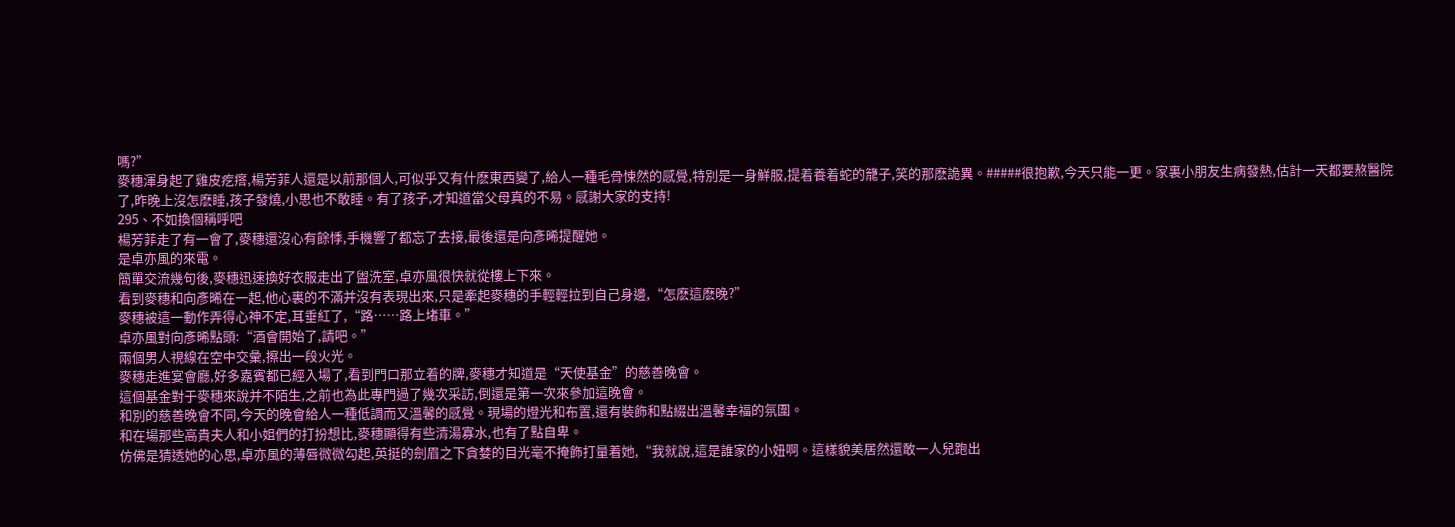嗎?”
麥穗渾身起了雞皮疙瘩,楊芳菲人還是以前那個人,可似乎又有什麽東西變了,給人一種毛骨悚然的感覺,特別是一身鮮服,提着養着蛇的籠子,笑的那麽詭異。#####很抱歉,今天只能一更。家裏小朋友生病發熱,估計一天都要熬醫院了,昨晚上沒怎麽睡,孩子發燒,小思也不敢睡。有了孩子,才知道當父母真的不易。感謝大家的支持!
295、不如換個稱呼吧
楊芳菲走了有一會了,麥穗還沒心有餘悸,手機響了都忘了去接,最後還是向彥晞提醒她。
是卓亦風的來電。
簡單交流幾句後,麥穗迅速換好衣服走出了盥洗室,卓亦風很快就從樓上下來。
看到麥穗和向彥晞在一起,他心裏的不滿并沒有表現出來,只是牽起麥穗的手輕輕拉到自己身邊,“怎麽這麽晚?”
麥穗被這一動作弄得心神不定,耳垂紅了,“路……路上堵車。”
卓亦風對向彥晞點頭:“酒會開始了,請吧。”
兩個男人視線在空中交彙,擦出一段火光。
麥穗走進宴會廳,好多嘉賓都已經入場了,看到門口那立着的牌,麥穗才知道是“天使基金”的慈善晚會。
這個基金對于麥穗來說并不陌生,之前也為此專門過了幾次采訪,倒還是第一次來參加這晚會。
和別的慈善晚會不同,今天的晚會給人一種低調而又溫馨的感覺。現場的燈光和布置,還有裝飾和點綴出溫馨幸福的氛圍。
和在場那些高貴夫人和小姐們的打扮想比,麥穗顯得有些清湯寡水,也有了點自卑。
仿佛是猜透她的心思,卓亦風的薄唇微微勾起,英挺的劍眉之下貪婪的目光毫不掩飾打量着她,“我就說,這是誰家的小妞啊。這樣貌美居然還敢一人兒跑出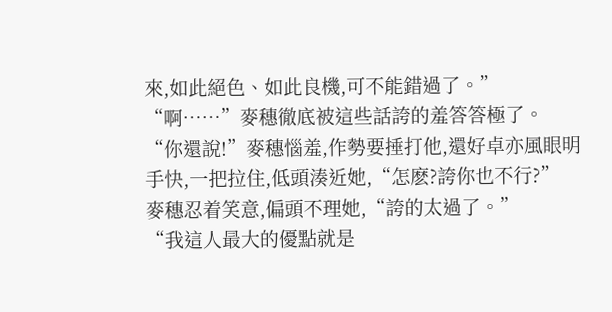來,如此絕色、如此良機,可不能錯過了。”
“啊……”麥穗徹底被這些話誇的羞答答極了。
“你還說!”麥穗惱羞,作勢要捶打他,還好卓亦風眼明手快,一把拉住,低頭湊近她,“怎麽?誇你也不行?”
麥穗忍着笑意,偏頭不理她,“誇的太過了。”
“我這人最大的優點就是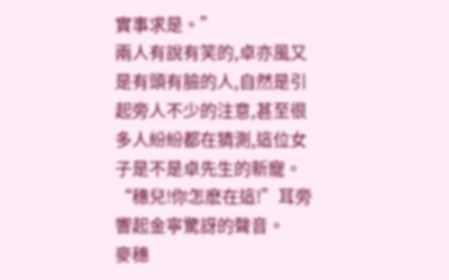實事求是。”
兩人有說有笑的,卓亦風又是有頭有臉的人,自然是引起旁人不少的注意,甚至很多人紛紛都在猜測,這位女子是不是卓先生的新寵。
“穗兒!你怎麽在這!”耳旁響起金寧驚訝的聲音。
麥穗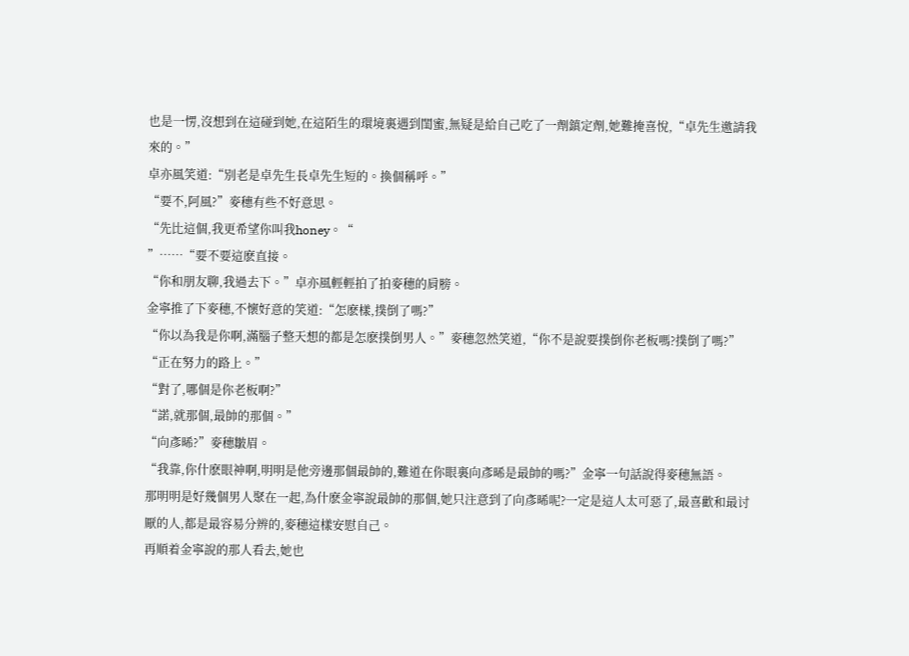也是一愣,沒想到在這碰到她,在這陌生的環境裏遇到閨蜜,無疑是給自己吃了一劑鎮定劑,她難掩喜悅,“卓先生邀請我來的。”
卓亦風笑道:“別老是卓先生長卓先生短的。換個稱呼。”
“要不,阿風?”麥穗有些不好意思。
“先比這個,我更希望你叫我honey。“
”……“要不要這麽直接。
“你和朋友聊,我過去下。”卓亦風輕輕拍了拍麥穗的肩膀。
金寧推了下麥穗,不懷好意的笑道:“怎麽樣,撲倒了嗎?”
“你以為我是你啊,滿腦子整天想的都是怎麽撲倒男人。”麥穗忽然笑道,“你不是說要撲倒你老板嗎?撲倒了嗎?”
“正在努力的路上。”
“對了,哪個是你老板啊?”
“諾,就那個,最帥的那個。”
“向彥晞?”麥穗皺眉。
“我靠,你什麽眼神啊,明明是他旁邊那個最帥的,難道在你眼裏向彥晞是最帥的嗎?”金寧一句話說得麥穗無語。
那明明是好幾個男人聚在一起,為什麽金寧說最帥的那個,她只注意到了向彥晞呢?一定是這人太可惡了,最喜歡和最讨厭的人,都是最容易分辨的,麥穗這樣安慰自己。
再順着金寧說的那人看去,她也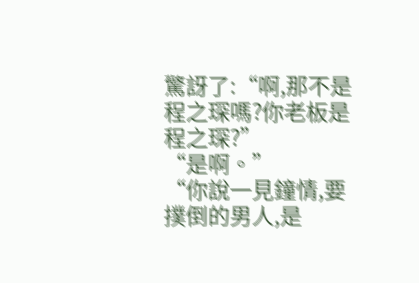驚訝了:“啊,那不是程之琛嗎?你老板是程之琛?”
“是啊。”
“你說一見鐘情,要撲倒的男人,是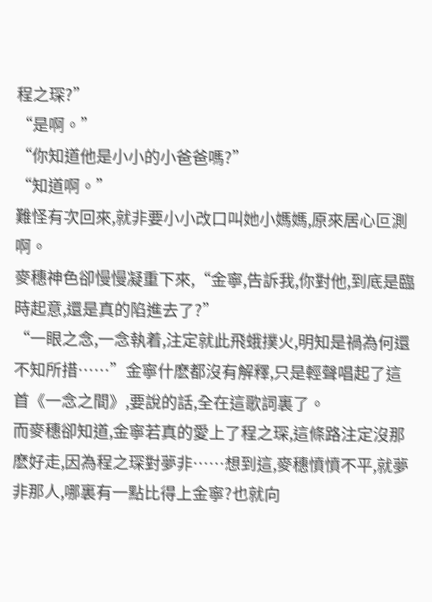程之琛?”
“是啊。”
“你知道他是小小的小爸爸嗎?”
“知道啊。”
難怪有次回來,就非要小小改口叫她小媽媽,原來居心叵測啊。
麥穗神色卻慢慢凝重下來,“金寧,告訴我,你對他,到底是臨時起意,還是真的陷進去了?”
“一眼之念,一念執着,注定就此飛蛾撲火,明知是禍為何還不知所措……”金寧什麽都沒有解釋,只是輕聲唱起了這首《一念之間》,要說的話,全在這歌詞裏了。
而麥穗卻知道,金寧若真的愛上了程之琛,這條路注定沒那麽好走,因為程之琛對夢非……想到這,麥穗憤憤不平,就夢非那人,哪裏有一點比得上金寧?也就向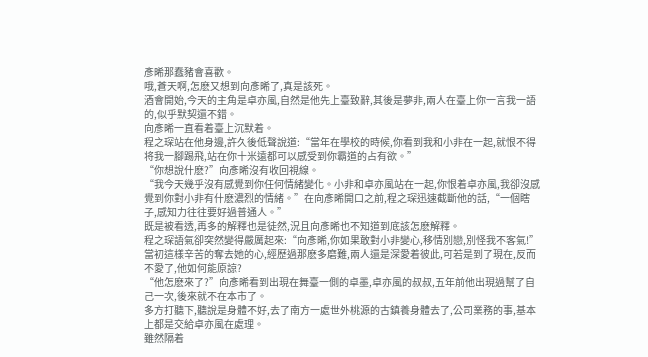彥晞那蠢豬會喜歡。
哦,蒼天啊,怎麽又想到向彥晞了,真是該死。
酒會開始,今天的主角是卓亦風,自然是他先上臺致辭,其後是夢非,兩人在臺上你一言我一語的,似乎默契還不錯。
向彥晞一直看着臺上沉默着。
程之琛站在他身邊,許久後低聲說道:“當年在學校的時候,你看到我和小非在一起,就恨不得将我一腳踢飛,站在你十米遠都可以感受到你霸道的占有欲。”
“你想說什麽?”向彥晞沒有收回視線。
“我今天幾乎沒有感覺到你任何情緒變化。小非和卓亦風站在一起,你恨着卓亦風,我卻沒感覺到你對小非有什麽濃烈的情緒。”在向彥晞開口之前,程之琛迅速截斷他的話,“一個瞎子,感知力往往要好過普通人。”
既是被看透,再多的解釋也是徒然,況且向彥晞也不知道到底該怎麽解釋。
程之琛語氣卻突然變得嚴厲起來:“向彥晞,你如果敢對小非變心,移情別戀,別怪我不客氣!”
當初這樣辛苦的奪去她的心,經歷過那麽多磨難,兩人還是深愛着彼此,可若是到了現在,反而不愛了,他如何能原諒?
“他怎麽來了?”向彥晞看到出現在舞臺一側的卓墨,卓亦風的叔叔,五年前他出現過幫了自己一次,後來就不在本市了。
多方打聽下,聽說是身體不好,去了南方一處世外桃源的古鎮養身體去了,公司業務的事,基本上都是交給卓亦風在處理。
雖然隔着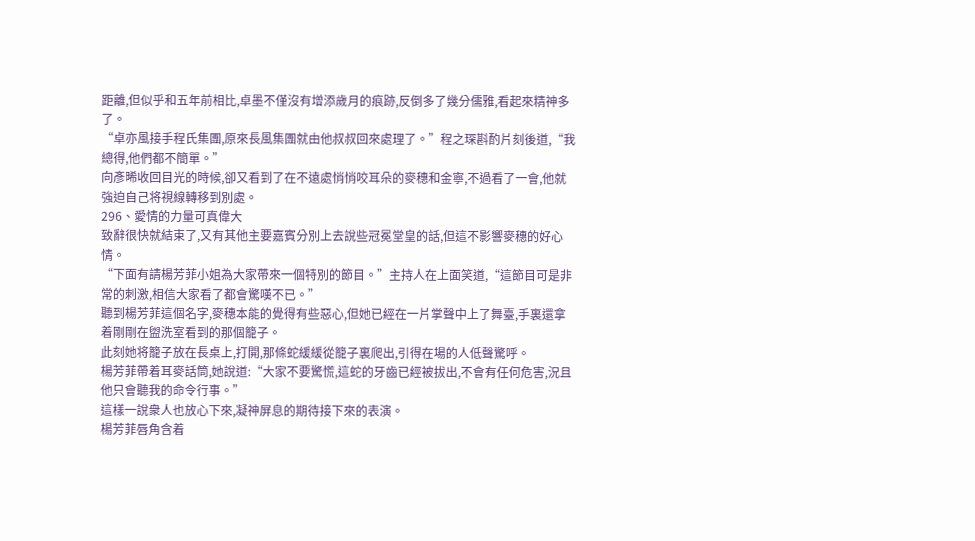距離,但似乎和五年前相比,卓墨不僅沒有增添歲月的痕跡,反倒多了幾分儒雅,看起來精神多了。
“卓亦風接手程氏集團,原來長風集團就由他叔叔回來處理了。”程之琛斟酌片刻後道,“我總得,他們都不簡單。”
向彥晞收回目光的時候,卻又看到了在不遠處悄悄咬耳朵的麥穗和金寧,不過看了一會,他就強迫自己将視線轉移到別處。
296、愛情的力量可真偉大
致辭很快就結束了,又有其他主要嘉賓分別上去說些冠冕堂皇的話,但這不影響麥穗的好心情。
“下面有請楊芳菲小姐為大家帶來一個特別的節目。”主持人在上面笑道,“這節目可是非常的刺激,相信大家看了都會驚嘆不已。”
聽到楊芳菲這個名字,麥穗本能的覺得有些惡心,但她已經在一片掌聲中上了舞臺,手裏還拿着剛剛在盥洗室看到的那個籠子。
此刻她将籠子放在長桌上,打開,那條蛇緩緩從籠子裏爬出,引得在場的人低聲驚呼。
楊芳菲帶着耳麥話筒,她說道:“大家不要驚慌,這蛇的牙齒已經被拔出,不會有任何危害,況且他只會聽我的命令行事。”
這樣一說衆人也放心下來,凝神屏息的期待接下來的表演。
楊芳菲唇角含着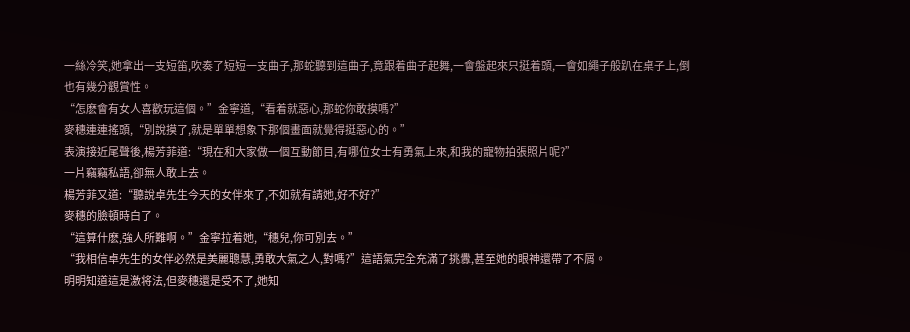一絲冷笑,她拿出一支短笛,吹奏了短短一支曲子,那蛇聽到這曲子,竟跟着曲子起舞,一會盤起來只挺着頭,一會如繩子般趴在桌子上,倒也有幾分觀賞性。
“怎麽會有女人喜歡玩這個。”金寧道,“看着就惡心,那蛇你敢摸嗎?”
麥穗連連搖頭,“別說摸了,就是單單想象下那個畫面就覺得挺惡心的。”
表演接近尾聲後,楊芳菲道:“現在和大家做一個互動節目,有哪位女士有勇氣上來,和我的寵物拍張照片呢?”
一片竊竊私語,卻無人敢上去。
楊芳菲又道:“聽說卓先生今天的女伴來了,不如就有請她,好不好?”
麥穗的臉頓時白了。
“這算什麽,強人所難啊。”金寧拉着她,“穗兒,你可別去。”
“我相信卓先生的女伴必然是美麗聰慧,勇敢大氣之人,對嗎?”這語氣完全充滿了挑釁,甚至她的眼神還帶了不屑。
明明知道這是激将法,但麥穗還是受不了,她知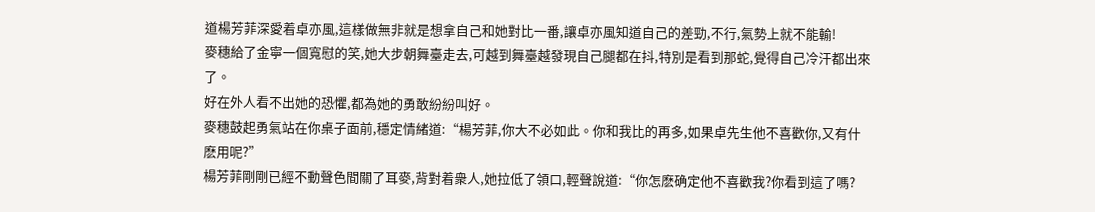道楊芳菲深愛着卓亦風,這樣做無非就是想拿自己和她對比一番,讓卓亦風知道自己的差勁,不行,氣勢上就不能輸!
麥穗給了金寧一個寬慰的笑,她大步朝舞臺走去,可越到舞臺越發現自己腿都在抖,特別是看到那蛇,覺得自己冷汗都出來了。
好在外人看不出她的恐懼,都為她的勇敢紛紛叫好。
麥穗鼓起勇氣站在你桌子面前,穩定情緒道:“楊芳菲,你大不必如此。你和我比的再多,如果卓先生他不喜歡你,又有什麽用呢?”
楊芳菲剛剛已經不動聲色間關了耳麥,背對着衆人,她拉低了領口,輕聲說道:“你怎麽确定他不喜歡我?你看到這了嗎?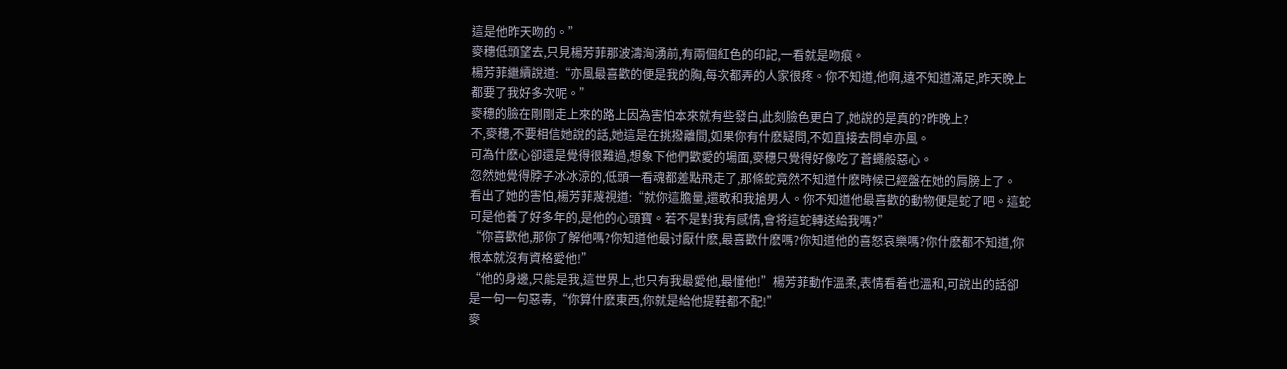這是他昨天吻的。”
麥穗低頭望去,只見楊芳菲那波濤洶湧前,有兩個紅色的印記,一看就是吻痕。
楊芳菲繼續說道:“亦風最喜歡的便是我的胸,每次都弄的人家很疼。你不知道,他啊,遠不知道滿足,昨天晚上都要了我好多次呢。”
麥穗的臉在剛剛走上來的路上因為害怕本來就有些發白,此刻臉色更白了,她說的是真的?昨晚上?
不,麥穗,不要相信她說的話,她這是在挑撥離間,如果你有什麽疑問,不如直接去問卓亦風。
可為什麽心卻還是覺得很難過,想象下他們歡愛的場面,麥穗只覺得好像吃了蒼蠅般惡心。
忽然她覺得脖子冰冰涼的,低頭一看魂都差點飛走了,那條蛇竟然不知道什麽時候已經盤在她的肩膀上了。
看出了她的害怕,楊芳菲蔑視道:“就你這膽量,還敢和我搶男人。你不知道他最喜歡的動物便是蛇了吧。這蛇可是他養了好多年的,是他的心頭寶。若不是對我有感情,會将這蛇轉送給我嗎?”
“你喜歡他,那你了解他嗎?你知道他最讨厭什麽,最喜歡什麽嗎?你知道他的喜怒哀樂嗎?你什麽都不知道,你根本就沒有資格愛他!”
“他的身邊,只能是我,這世界上,也只有我最愛他,最懂他!”楊芳菲動作溫柔,表情看着也溫和,可說出的話卻是一句一句惡毒,“你算什麽東西,你就是給他提鞋都不配!”
麥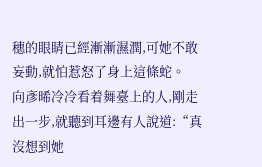穗的眼睛已經漸漸濕潤,可她不敢妄動,就怕惹怒了身上這條蛇。
向彥晞冷冷看着舞臺上的人,剛走出一步,就聽到耳邊有人說道:“真沒想到她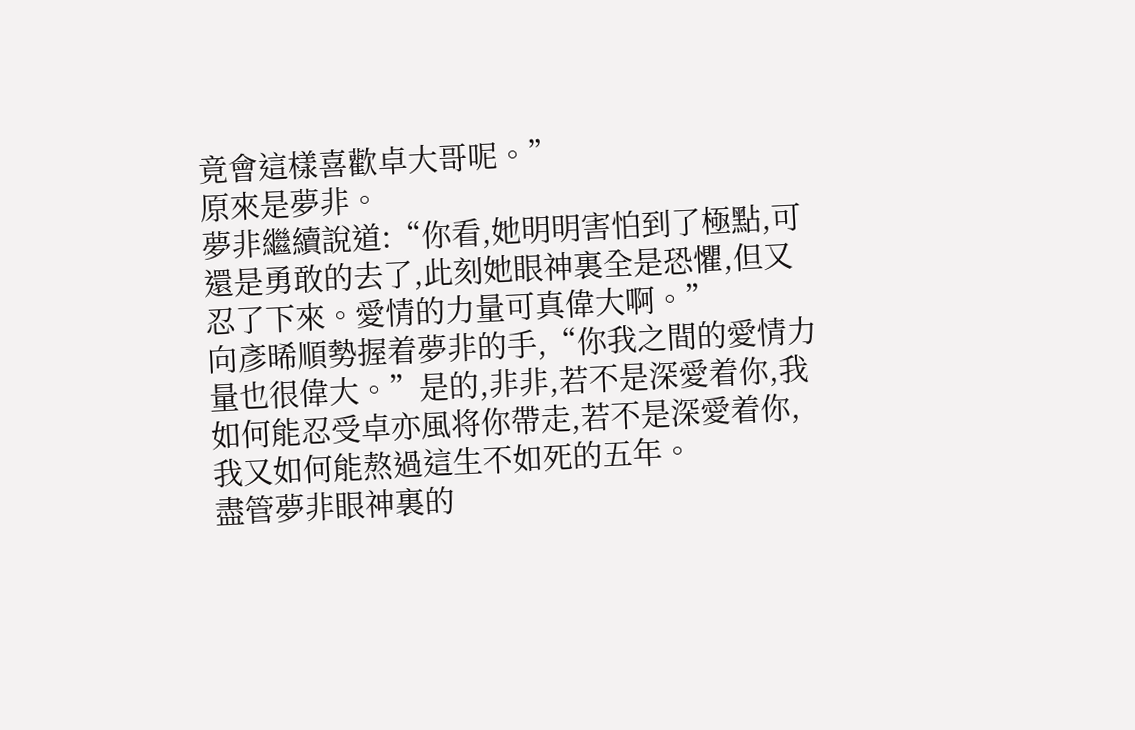竟會這樣喜歡卓大哥呢。”
原來是夢非。
夢非繼續說道:“你看,她明明害怕到了極點,可還是勇敢的去了,此刻她眼神裏全是恐懼,但又忍了下來。愛情的力量可真偉大啊。”
向彥晞順勢握着夢非的手,“你我之間的愛情力量也很偉大。”是的,非非,若不是深愛着你,我如何能忍受卓亦風将你帶走,若不是深愛着你,我又如何能熬過這生不如死的五年。
盡管夢非眼神裏的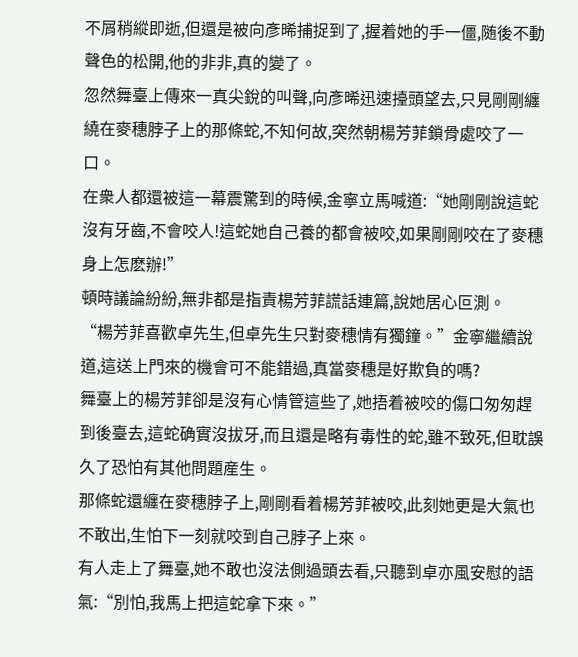不屑稍縱即逝,但還是被向彥晞捕捉到了,握着她的手一僵,随後不動聲色的松開,他的非非,真的變了。
忽然舞臺上傳來一真尖銳的叫聲,向彥晞迅速擡頭望去,只見剛剛纏繞在麥穗脖子上的那條蛇,不知何故,突然朝楊芳菲鎖骨處咬了一口。
在衆人都還被這一幕震驚到的時候,金寧立馬喊道:“她剛剛說這蛇沒有牙齒,不會咬人!這蛇她自己養的都會被咬,如果剛剛咬在了麥穗身上怎麽辦!”
頓時議論紛紛,無非都是指責楊芳菲謊話連篇,說她居心叵測。
“楊芳菲喜歡卓先生,但卓先生只對麥穗情有獨鐘。”金寧繼續說道,這送上門來的機會可不能錯過,真當麥穗是好欺負的嗎?
舞臺上的楊芳菲卻是沒有心情管這些了,她捂着被咬的傷口匆匆趕到後臺去,這蛇确實沒拔牙,而且還是略有毒性的蛇,雖不致死,但耽誤久了恐怕有其他問題産生。
那條蛇還纏在麥穗脖子上,剛剛看着楊芳菲被咬,此刻她更是大氣也不敢出,生怕下一刻就咬到自己脖子上來。
有人走上了舞臺,她不敢也沒法側過頭去看,只聽到卓亦風安慰的語氣:“別怕,我馬上把這蛇拿下來。”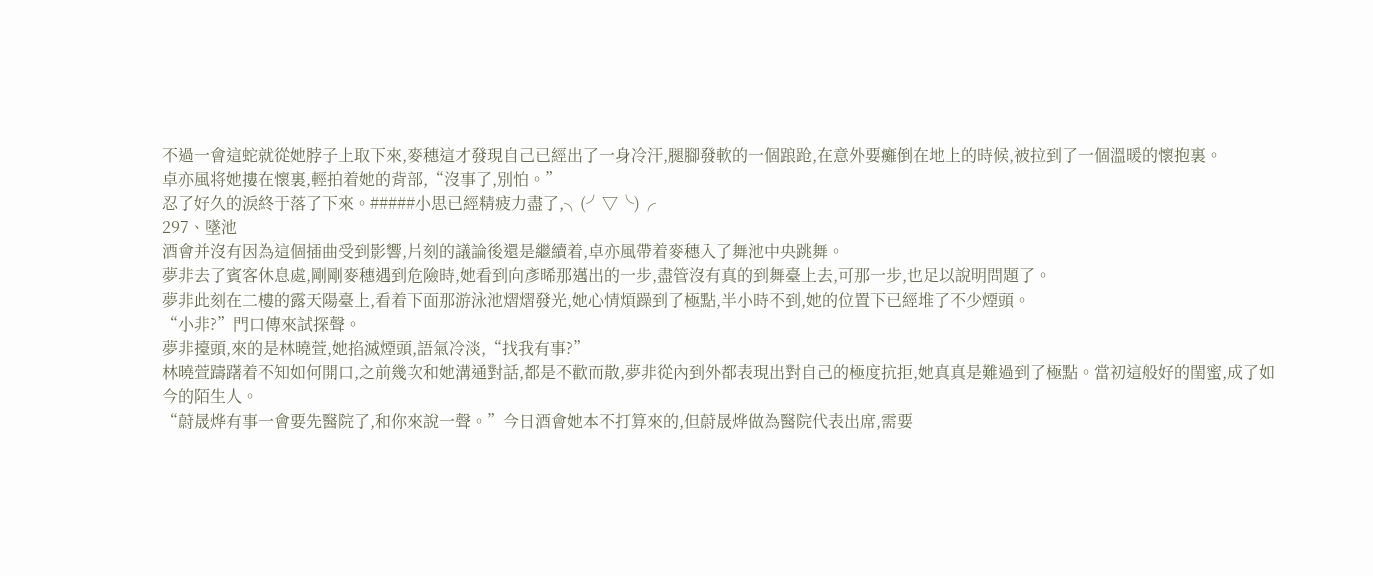不過一會這蛇就從她脖子上取下來,麥穗這才發現自己已經出了一身冷汗,腿腳發軟的一個踉跄,在意外要癱倒在地上的時候,被拉到了一個溫暖的懷抱裏。
卓亦風将她摟在懷裏,輕拍着她的背部,“沒事了,別怕。”
忍了好久的淚終于落了下來。#####小思已經精疲力盡了,╮(╯▽╰)╭
297、墜池
酒會并沒有因為這個插曲受到影響,片刻的議論後還是繼續着,卓亦風帶着麥穗入了舞池中央跳舞。
夢非去了賓客休息處,剛剛麥穗遇到危險時,她看到向彥晞那邁出的一步,盡管沒有真的到舞臺上去,可那一步,也足以說明問題了。
夢非此刻在二樓的露天陽臺上,看着下面那游泳池熠熠發光,她心情煩躁到了極點,半小時不到,她的位置下已經堆了不少煙頭。
“小非?”門口傳來試探聲。
夢非擡頭,來的是林曉萱,她掐滅煙頭,語氣冷淡,“找我有事?”
林曉萱躊躇着不知如何開口,之前幾次和她溝通對話,都是不歡而散,夢非從內到外都表現出對自己的極度抗拒,她真真是難過到了極點。當初這般好的閨蜜,成了如今的陌生人。
“蔚晟烨有事一會要先醫院了,和你來說一聲。”今日酒會她本不打算來的,但蔚晟烨做為醫院代表出席,需要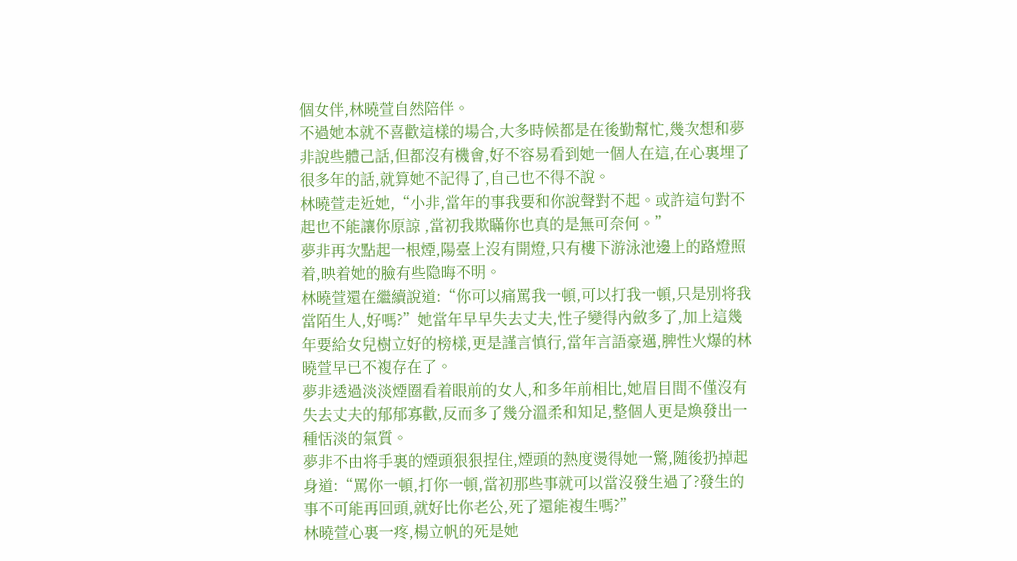個女伴,林曉萱自然陪伴。
不過她本就不喜歡這樣的場合,大多時候都是在後勤幫忙,幾次想和夢非說些體己話,但都沒有機會,好不容易看到她一個人在這,在心裏埋了很多年的話,就算她不記得了,自己也不得不說。
林曉萱走近她,“小非,當年的事我要和你說聲對不起。或許這句對不起也不能讓你原諒 ,當初我欺瞞你也真的是無可奈何。”
夢非再次點起一根煙,陽臺上沒有開燈,只有樓下游泳池邊上的路燈照着,映着她的臉有些隐晦不明。
林曉萱還在繼續說道:“你可以痛罵我一頓,可以打我一頓,只是別将我當陌生人,好嗎?”她當年早早失去丈夫,性子變得內斂多了,加上這幾年要給女兒樹立好的榜樣,更是謹言慎行,當年言語豪邁,脾性火爆的林曉萱早已不複存在了。
夢非透過淡淡煙圈看着眼前的女人,和多年前相比,她眉目間不僅沒有失去丈夫的郁郁寡歡,反而多了幾分溫柔和知足,整個人更是煥發出一種恬淡的氣質。
夢非不由将手裏的煙頭狠狠捏住,煙頭的熱度燙得她一驚,随後扔掉起身道:“罵你一頓,打你一頓,當初那些事就可以當沒發生過了?發生的事不可能再回頭,就好比你老公,死了還能複生嗎?”
林曉萱心裏一疼,楊立帆的死是她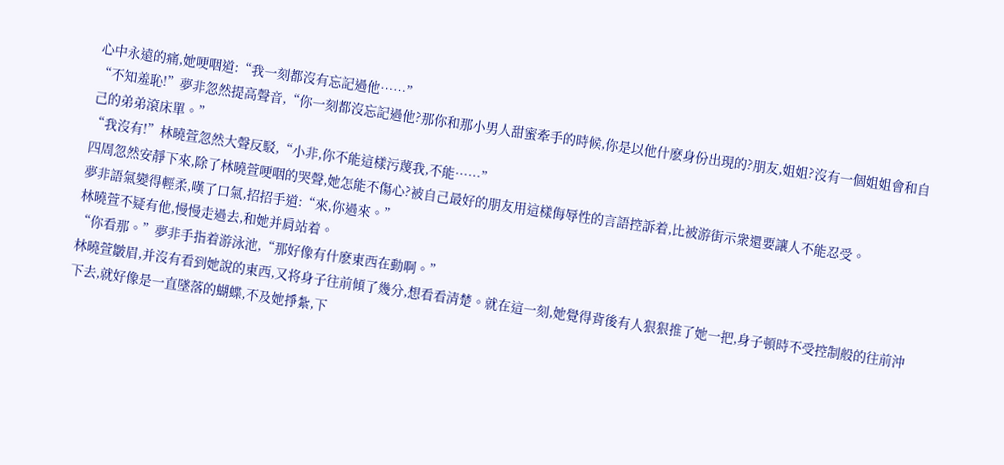心中永遠的痛,她哽咽道:“我一刻都沒有忘記過他……”
“不知羞恥!”夢非忽然提高聲音,“你一刻都沒忘記過他?那你和那小男人甜蜜牽手的時候,你是以他什麽身份出現的?朋友,姐姐?沒有一個姐姐會和自己的弟弟滾床單。”
“我沒有!”林曉萱忽然大聲反駁,“小非,你不能這樣污蔑我,不能……”
四周忽然安靜下來,除了林曉萱哽咽的哭聲,她怎能不傷心?被自己最好的朋友用這樣侮辱性的言語控訴着,比被游街示衆還要讓人不能忍受。
夢非語氣變得輕柔,嘆了口氣,招招手道:“來,你過來。”
林曉萱不疑有他,慢慢走過去,和她并肩站着。
“你看那。”夢非手指着游泳池,“那好像有什麽東西在動啊。”
林曉萱皺眉,并沒有看到她說的東西,又将身子往前傾了幾分,想看看清楚。就在這一刻,她覺得背後有人狠狠推了她一把,身子頓時不受控制般的往前沖下去,就好像是一直墜落的蝴蝶,不及她掙紮,下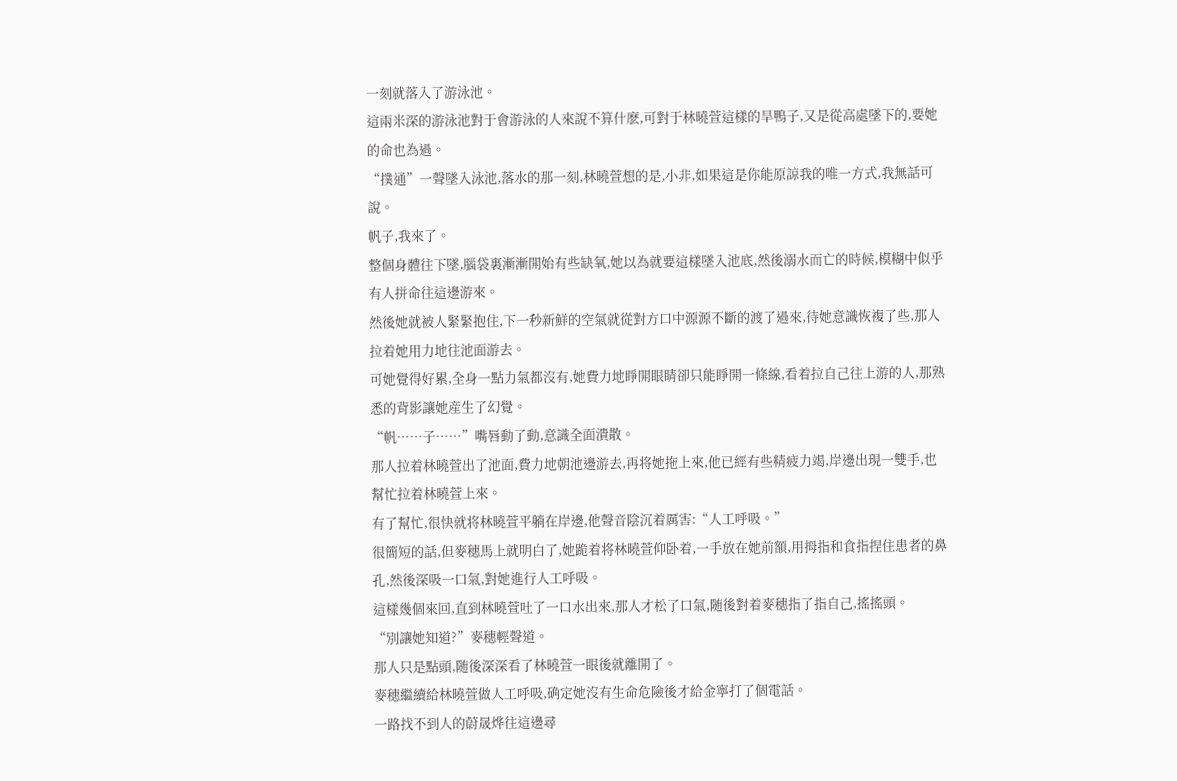一刻就落入了游泳池。
這兩米深的游泳池對于會游泳的人來說不算什麽,可對于林曉萱這樣的旱鴨子,又是從高處墜下的,要她的命也為過。
“撲通”一聲墜入泳池,落水的那一刻,林曉萱想的是,小非,如果這是你能原諒我的唯一方式,我無話可說。
帆子,我來了。
整個身體往下墜,腦袋裏漸漸開始有些缺氧,她以為就要這樣墜入池底,然後溺水而亡的時候,模糊中似乎有人拼命往這邊游來。
然後她就被人緊緊抱住,下一秒新鮮的空氣就從對方口中源源不斷的渡了過來,待她意識恢複了些,那人拉着她用力地往池面游去。
可她覺得好累,全身一點力氣都沒有,她費力地睜開眼睛卻只能睜開一條線,看着拉自己往上游的人,那熟悉的背影讓她産生了幻覺。
“帆……子……”嘴唇動了動,意識全面潰散。
那人拉着林曉萱出了池面,費力地朝池邊游去,再将她拖上來,他已經有些精疲力竭,岸邊出現一雙手,也幫忙拉着林曉萱上來。
有了幫忙,很快就将林曉萱平躺在岸邊,他聲音陰沉着厲害:“人工呼吸。”
很簡短的話,但麥穗馬上就明白了,她跪着将林曉萱仰卧着,一手放在她前額,用拇指和食指捏住患者的鼻孔,然後深吸一口氣,對她進行人工呼吸。
這樣幾個來回,直到林曉萱吐了一口水出來,那人才松了口氣,随後對着麥穗指了指自己,搖搖頭。
“別讓她知道?”麥穗輕聲道。
那人只是點頭,随後深深看了林曉萱一眼後就離開了。
麥穗繼續給林曉萱做人工呼吸,确定她沒有生命危險後才給金寧打了個電話。
一路找不到人的蔚晟烨往這邊尋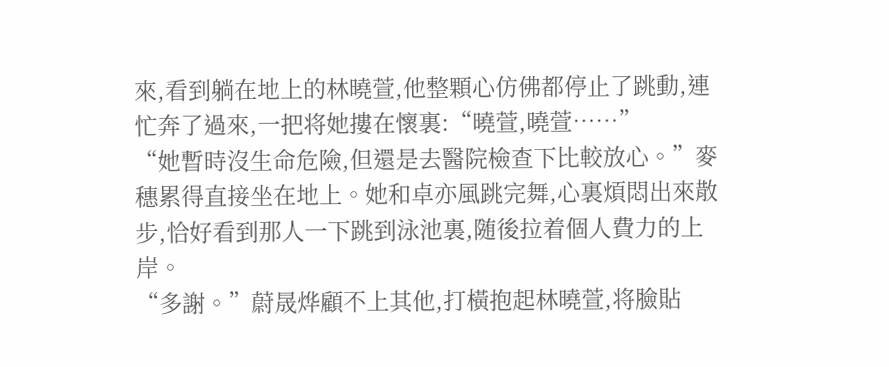來,看到躺在地上的林曉萱,他整顆心仿佛都停止了跳動,連忙奔了過來,一把将她摟在懷裏:“曉萱,曉萱……”
“她暫時沒生命危險,但還是去醫院檢查下比較放心。”麥穗累得直接坐在地上。她和卓亦風跳完舞,心裏煩悶出來散步,恰好看到那人一下跳到泳池裏,随後拉着個人費力的上岸。
“多謝。”蔚晟烨顧不上其他,打橫抱起林曉萱,将臉貼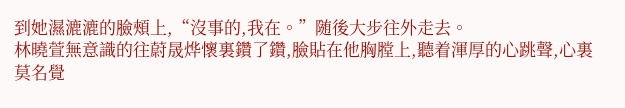到她濕漉漉的臉頰上,“沒事的,我在。”随後大步往外走去。
林曉萱無意識的往蔚晟烨懷裏鑽了鑽,臉貼在他胸膛上,聽着渾厚的心跳聲,心裏莫名覺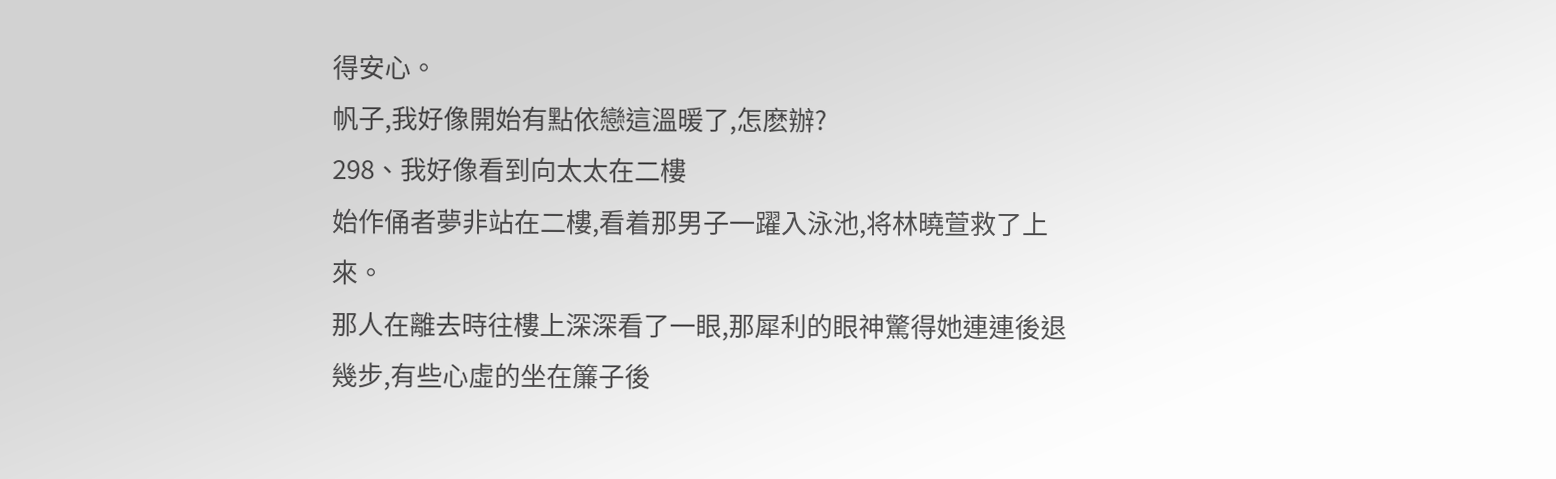得安心。
帆子,我好像開始有點依戀這溫暖了,怎麽辦?
298、我好像看到向太太在二樓
始作俑者夢非站在二樓,看着那男子一躍入泳池,将林曉萱救了上來。
那人在離去時往樓上深深看了一眼,那犀利的眼神驚得她連連後退幾步,有些心虛的坐在簾子後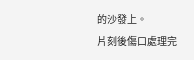的沙發上。
片刻後傷口處理完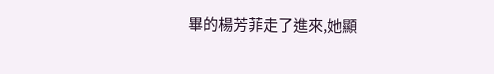畢的楊芳菲走了進來,她顯